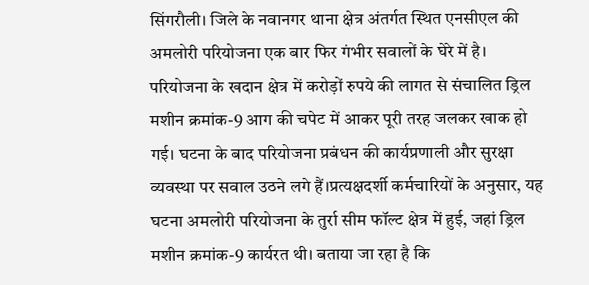सिंगरौली। जिले के नवानगर थाना क्षेत्र अंतर्गत स्थित एनसीएल की अमलोरी परियोजना एक बार फिर गंभीर सवालों के घेरे में है। परियोजना के खदान क्षेत्र में करोड़ों रुपये की लागत से संचालित ड्रिल मशीन क्रमांक-9 आग की चपेट में आकर पूरी तरह जलकर खाक हो गई। घटना के बाद परियोजना प्रबंधन की कार्यप्रणाली और सुरक्षा व्यवस्था पर सवाल उठने लगे हैं।प्रत्यक्षदर्शी कर्मचारियों के अनुसार, यह घटना अमलोरी परियोजना के तुर्रा सीम फॉल्ट क्षेत्र में हुई, जहां ड्रिल मशीन क्रमांक-9 कार्यरत थी। बताया जा रहा है कि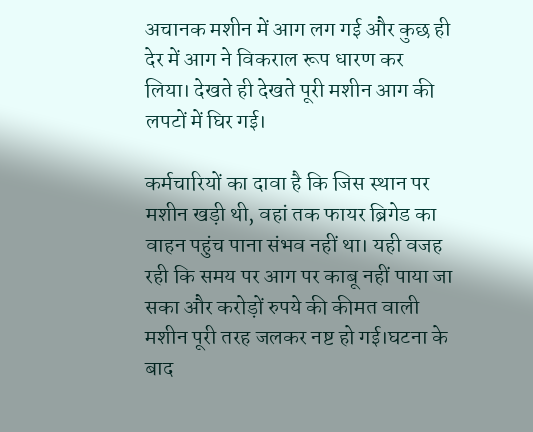अचानक मशीन में आग लग गई और कुछ ही देर में आग ने विकराल रूप धारण कर लिया। देखते ही देखते पूरी मशीन आग की लपटों में घिर गई।

कर्मचारियों का दावा है कि जिस स्थान पर मशीन खड़ी थी, वहां तक फायर ब्रिगेड का वाहन पहुंच पाना संभव नहीं था। यही वजह रही कि समय पर आग पर काबू नहीं पाया जा सका और करोड़ों रुपये की कीमत वाली मशीन पूरी तरह जलकर नष्ट हो गई।घटना के बाद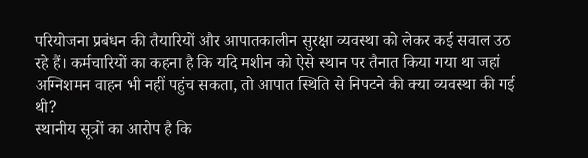परियोजना प्रबंधन की तैयारियों और आपातकालीन सुरक्षा व्यवस्था को लेकर कई सवाल उठ रहे हैं। कर्मचारियों का कहना है कि यदि मशीन को ऐसे स्थान पर तैनात किया गया था जहां अग्निशमन वाहन भी नहीं पहुंच सकता, तो आपात स्थिति से निपटने की क्या व्यवस्था की गई थी?
स्थानीय सूत्रों का आरोप है कि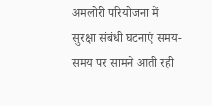अमलोरी परियोजना में सुरक्षा संबंधी घटनाएं समय-समय पर सामने आती रही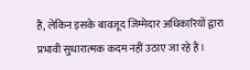हैं, लेकिन इसके बावजूद जिम्मेदार अधिकारियों द्वारा प्रभावी सुधारात्मक कदम नहीं उठाए जा रहे हैं।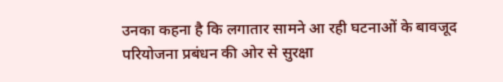उनका कहना है कि लगातार सामने आ रही घटनाओं के बावजूद परियोजना प्रबंधन की ओर से सुरक्षा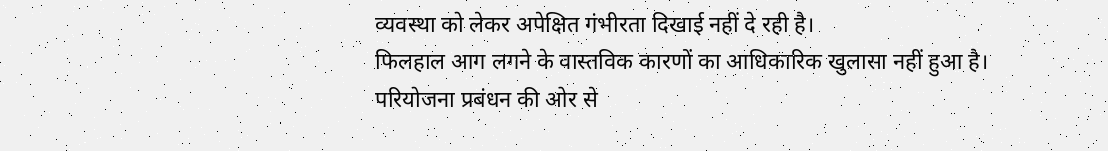व्यवस्था को लेकर अपेक्षित गंभीरता दिखाई नहीं दे रही है।
फिलहाल आग लगने के वास्तविक कारणों का आधिकारिक खुलासा नहीं हुआ है। परियोजना प्रबंधन की ओर से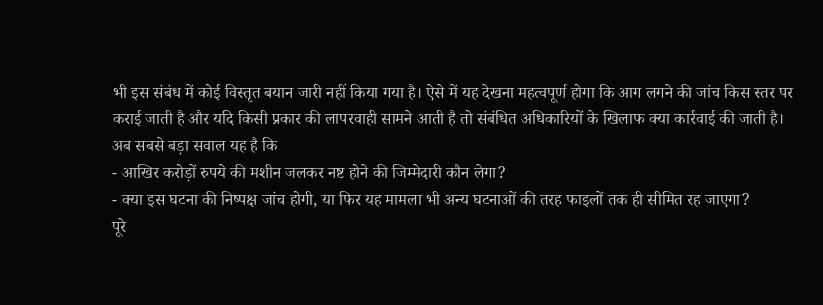भी इस संबंध में कोई विस्तृत बयान जारी नहीं किया गया है। ऐसे में यह देखना महत्वपूर्ण होगा कि आग लगने की जांच किस स्तर पर कराई जाती है और यदि किसी प्रकार की लापरवाही सामने आती है तो संबंधित अधिकारियों के खिलाफ क्या कार्रवाई की जाती है।
अब सबसे बड़ा सवाल यह है कि
- आखिर करोड़ों रुपये की मशीन जलकर नष्ट होने की जिम्मेदारी कौन लेगा?
- क्या इस घटना की निष्पक्ष जांच होगी, या फिर यह मामला भी अन्य घटनाओं की तरह फाइलों तक ही सीमित रह जाएगा?
पूरे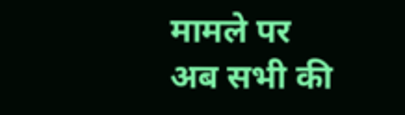मामले पर अब सभी की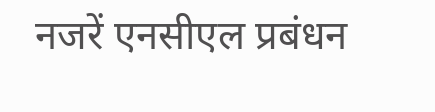नजरें एनसीएल प्रबंधन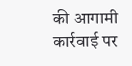की आगामी कार्रवाई पर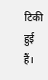टिकी हुई हैं।